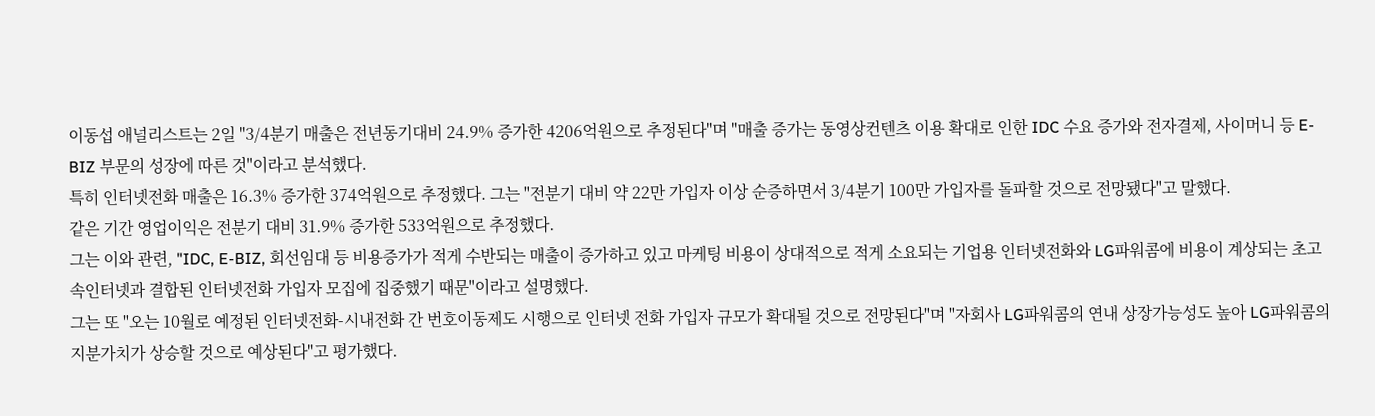이동섭 애널리스트는 2일 "3/4분기 매출은 전년동기대비 24.9% 증가한 4206억원으로 추정된다"며 "매출 증가는 동영상컨텐츠 이용 확대로 인한 IDC 수요 증가와 전자결제, 사이머니 등 E-BIZ 부문의 성장에 따른 것"이라고 분석했다.
특히 인터넷전화 매출은 16.3% 증가한 374억원으로 추정했다. 그는 "전분기 대비 약 22만 가입자 이상 순증하면서 3/4분기 100만 가입자를 돌파할 것으로 전망됐다"고 말했다.
같은 기간 영업이익은 전분기 대비 31.9% 증가한 533억원으로 추정했다.
그는 이와 관련, "IDC, E-BIZ, 회선임대 등 비용증가가 적게 수반되는 매출이 증가하고 있고 마케팅 비용이 상대적으로 적게 소요되는 기업용 인터넷전화와 LG파워콤에 비용이 계상되는 초고속인터넷과 결합된 인터넷전화 가입자 모집에 집중했기 때문"이라고 설명했다.
그는 또 "오는 10월로 예정된 인터넷전화-시내전화 간 번호이동제도 시행으로 인터넷 전화 가입자 규모가 확대될 것으로 전망된다"며 "자회사 LG파워콤의 연내 상장가능성도 높아 LG파워콤의 지분가치가 상승할 것으로 예상된다"고 평가했다.